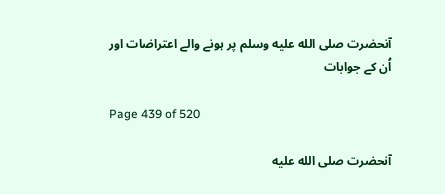آنحضرت صلى الله عليه وسلم پر ہونے والے اعتراضات اور اُن کے جوابات

Page 439 of 520

آنحضرت صلى الله عليه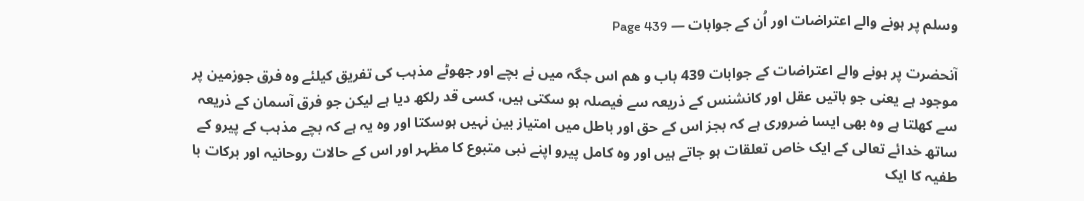وسلم پر ہونے والے اعتراضات اور اُن کے جوابات — Page 439

آنحضرت پر ہونے والے اعتراضات کے جوابات 439 باب و هم اس جگہ میں نے بچے اور جھوٹے مذہب کی تفریق کیلئے وہ فرق جوزمین پر موجود ہے یعنی جو باتیں عقل اور کانشنس کے ذریعہ سے فیصلہ ہو سکتی ہیں، کسی قد رلکھ دیا ہے لیکن جو فرق آسمان کے ذریعہ سے کھلتا ہے وہ بھی ایسا ضروری ہے کہ بجز اس کے حق اور باطل میں امتیاز بین نہیں ہوسکتا اور وہ یہ ہے کہ بچے مذہب کے پیرو کے ساتھ خدائے تعالی کے ایک خاص تعلقات ہو جاتے ہیں اور وہ کامل پیرو اپنے نبی متبوع کا مظہر اور اس کے حالات روحانیہ اور برکات با طفیہ کا ایک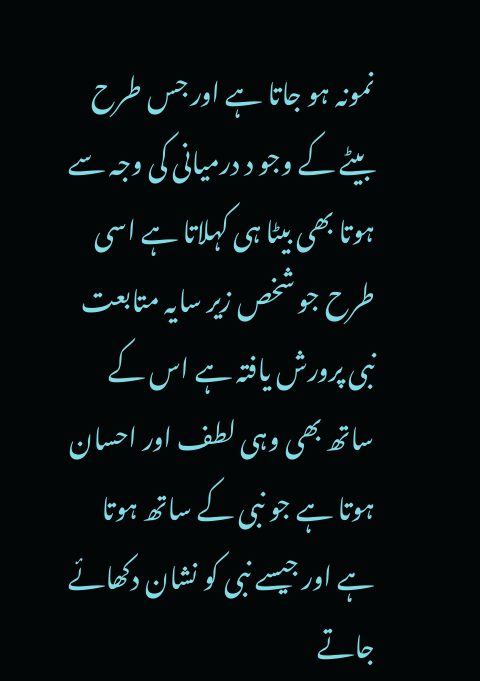نمونہ ہو جاتا ہے اور جس طرح بیٹے کے وجو د درمیانی کی وجہ سے ہوتا بھی بیٹا ہی کہلاتا ہے اسی طرح جو شخص زیر سایہ متابعت نبی پرورش یافتہ ہے اس کے ساتھ بھی وہی لطف اور احسان ہوتا ہے جو نبی کے ساتھ ہوتا ہے اور جیسے نبی کو نشان دکھائے جاتے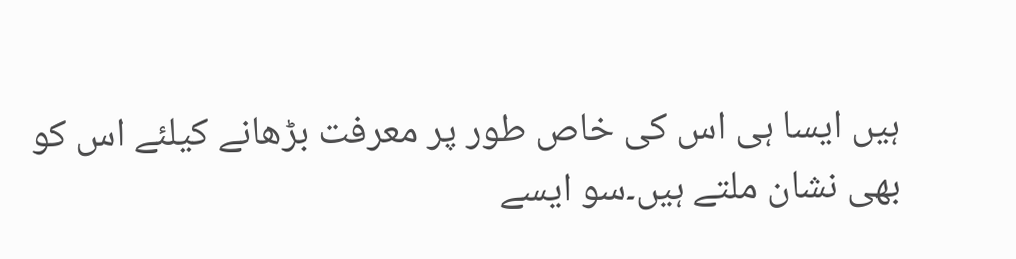ہیں ایسا ہی اس کی خاص طور پر معرفت بڑھانے کیلئے اس کو بھی نشان ملتے ہیں۔سو ایسے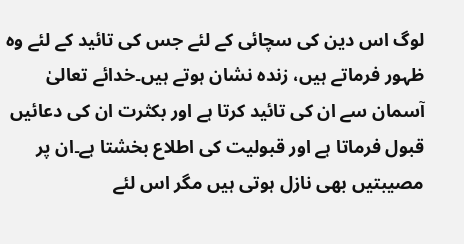لوگ اس دین کی سچائی کے لئے جس کی تائید کے لئے وہ ظہور فرماتے ہیں، زندہ نشان ہوتے ہیں۔خدائے تعالیٰ آسمان سے ان کی تائید کرتا ہے اور بکثرت ان کی دعائیں قبول فرماتا ہے اور قبولیت کی اطلاع بخشتا ہے۔ان پر مصیبتیں بھی نازل ہوتی ہیں مگر اس لئے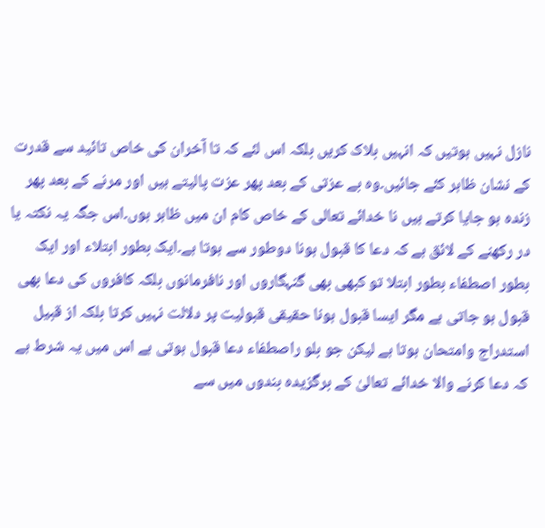نازل نہیں ہوتیں کہ انہیں بلاک کریں بلکہ اس لئے کہ تا آخران کی خاص تائید سے قدرت کے نشان ظاہر کئے جائیں۔وہ بے عزتی کے بعد پھر عزت پالیتے ہیں اور مرنے کے بعد پھر زندہ ہو جایا کرتے ہیں نا خدائے تعالی کے خاص کام ان میں ظاہر ہوں۔اس جگہ یہ نکتہ یا در رکھنے کے لائق ہے کہ دعا کا قبول ہونا دوطور سے ہوتا ہے۔ایک بطور ابتلاء اور ایک بطور اصطفاء بطور ابتلا تو کبھی بھی گنہگاروں اور نافرمانوں بلکہ کافروں کی دعا بھی قبول ہو جاتی ہے مگر ایسا قبول ہونا حقیقی قبولیت پر دلالت نہیں کرتا بلکہ از قبیل استدراج وامتحان ہوتا ہے لیکن جو بلو راصطفاء دعا قبول ہوتی ہے اس میں یہ شرط ہے کہ دعا کرنے والا خدائے تعالیٰ کے برگزیدہ بندوں میں سے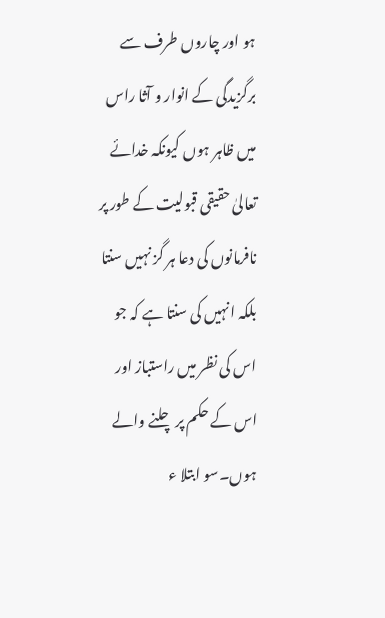ہو اور چاروں طرف سے برگزیدگی کے انوار و آثا راس میں ظاہر ہوں کیونکہ خدائے تعالیٰ حقیقی قبولیت کے طور پر نافرمانوں کی دعا ہر گز نہیں سنتا بلکہ انہیں کی سنتا ہے کہ جو اس کی نظر میں راستباز اور اس کے حکم پر چلنے والے ہوں۔سو ابتلا ء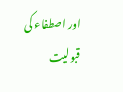اور اصطفاء کی قبولیت